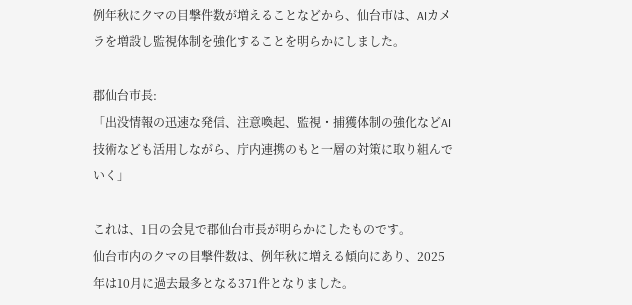例年秋にクマの目撃件数が増えることなどから、仙台市は、AIカメラを増設し監視体制を強化することを明らかにしました。

郡仙台市長:
「出没情報の迅速な発信、注意喚起、監視・捕獲体制の強化などAI技術なども活用しながら、庁内連携のもと一層の対策に取り組んでいく」

これは、1日の会見で郡仙台市長が明らかにしたものです。
仙台市内のクマの目撃件数は、例年秋に増える傾向にあり、2025年は10月に過去最多となる371件となりました。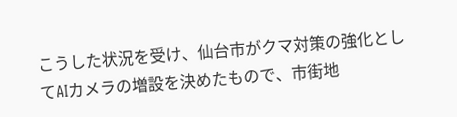こうした状況を受け、仙台市がクマ対策の強化としてAIカメラの増設を決めたもので、市街地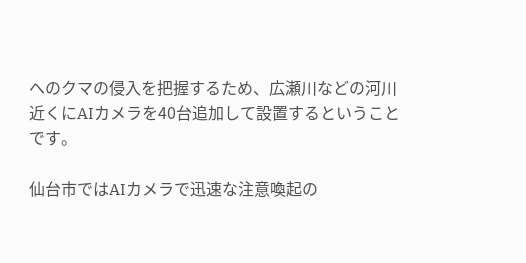へのクマの侵入を把握するため、広瀬川などの河川近くにAIカメラを40台追加して設置するということです。

仙台市ではAIカメラで迅速な注意喚起の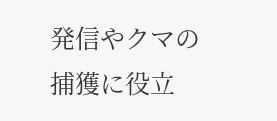発信やクマの捕獲に役立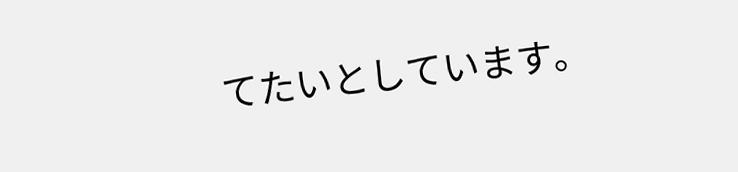てたいとしています。